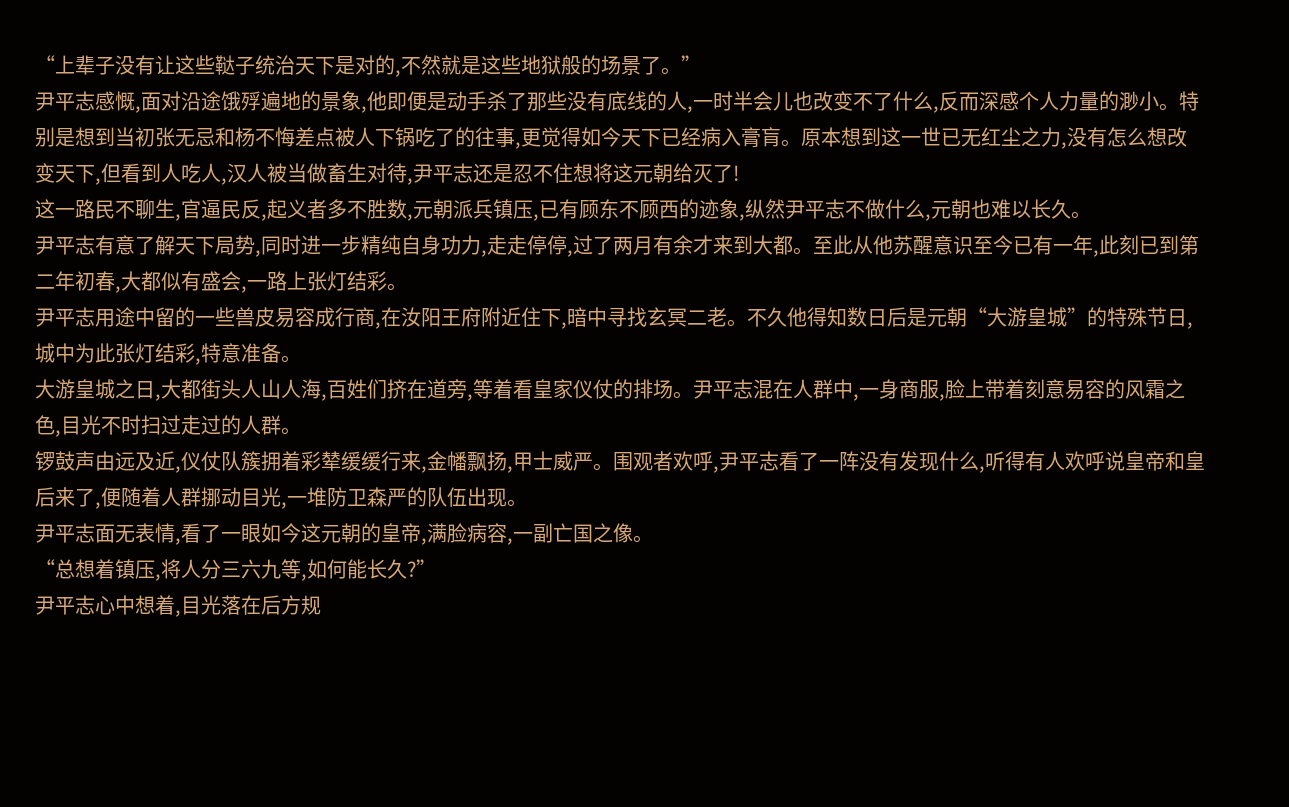“上辈子没有让这些鞑子统治天下是对的,不然就是这些地狱般的场景了。”
尹平志感慨,面对沿途饿殍遍地的景象,他即便是动手杀了那些没有底线的人,一时半会儿也改变不了什么,反而深感个人力量的渺小。特别是想到当初张无忌和杨不悔差点被人下锅吃了的往事,更觉得如今天下已经病入膏肓。原本想到这一世已无红尘之力,没有怎么想改变天下,但看到人吃人,汉人被当做畜生对待,尹平志还是忍不住想将这元朝给灭了!
这一路民不聊生,官逼民反,起义者多不胜数,元朝派兵镇压,已有顾东不顾西的迹象,纵然尹平志不做什么,元朝也难以长久。
尹平志有意了解天下局势,同时进一步精纯自身功力,走走停停,过了两月有余才来到大都。至此从他苏醒意识至今已有一年,此刻已到第二年初春,大都似有盛会,一路上张灯结彩。
尹平志用途中留的一些兽皮易容成行商,在汝阳王府附近住下,暗中寻找玄冥二老。不久他得知数日后是元朝“大游皇城”的特殊节日,城中为此张灯结彩,特意准备。
大游皇城之日,大都街头人山人海,百姓们挤在道旁,等着看皇家仪仗的排场。尹平志混在人群中,一身商服,脸上带着刻意易容的风霜之色,目光不时扫过走过的人群。
锣鼓声由远及近,仪仗队簇拥着彩辇缓缓行来,金幡飘扬,甲士威严。围观者欢呼,尹平志看了一阵没有发现什么,听得有人欢呼说皇帝和皇后来了,便随着人群挪动目光,一堆防卫森严的队伍出现。
尹平志面无表情,看了一眼如今这元朝的皇帝,满脸病容,一副亡国之像。
“总想着镇压,将人分三六九等,如何能长久?”
尹平志心中想着,目光落在后方规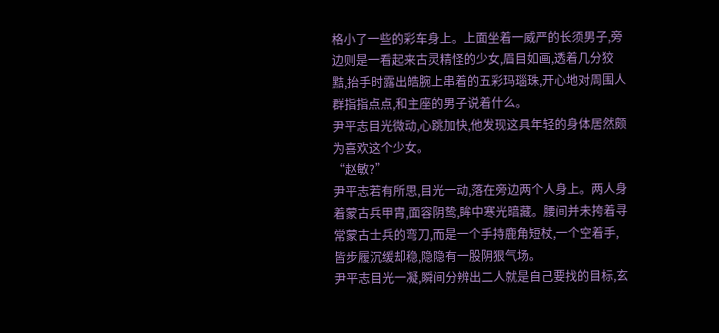格小了一些的彩车身上。上面坐着一威严的长须男子,旁边则是一看起来古灵精怪的少女,眉目如画,透着几分狡黠,抬手时露出皓腕上串着的五彩玛瑙珠,开心地对周围人群指指点点,和主座的男子说着什么。
尹平志目光微动,心跳加快,他发现这具年轻的身体居然颇为喜欢这个少女。
“赵敏?”
尹平志若有所思,目光一动,落在旁边两个人身上。两人身着蒙古兵甲胄,面容阴鸷,眸中寒光暗藏。腰间并未挎着寻常蒙古士兵的弯刀,而是一个手持鹿角短杖,一个空着手,皆步履沉缓却稳,隐隐有一股阴狠气场。
尹平志目光一凝,瞬间分辨出二人就是自己要找的目标,玄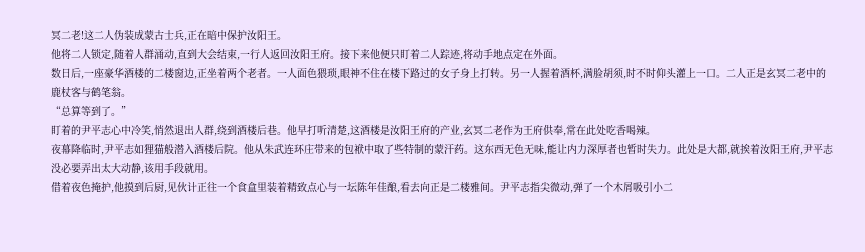冥二老!这二人伪装成蒙古士兵,正在暗中保护汝阳王。
他将二人锁定,随着人群涌动,直到大会结束,一行人返回汝阳王府。接下来他便只盯着二人踪迹,将动手地点定在外面。
数日后,一座豪华酒楼的二楼窗边,正坐着两个老者。一人面色猥琐,眼神不住在楼下路过的女子身上打转。另一人握着酒杯,满脸胡须,时不时仰头灌上一口。二人正是玄冥二老中的鹿杖客与鹤笔翁。
“总算等到了。”
盯着的尹平志心中冷笑,悄然退出人群,绕到酒楼后巷。他早打听清楚,这酒楼是汝阳王府的产业,玄冥二老作为王府供奉,常在此处吃香喝辣。
夜幕降临时,尹平志如狸猫般潜入酒楼后院。他从朱武连环庄带来的包袱中取了些特制的蒙汗药。这东西无色无味,能让内力深厚者也暂时失力。此处是大都,就挨着汝阳王府,尹平志没必要弄出太大动静,该用手段就用。
借着夜色掩护,他摸到后厨,见伙计正往一个食盒里装着精致点心与一坛陈年佳酿,看去向正是二楼雅间。尹平志指尖微动,弹了一个木屑吸引小二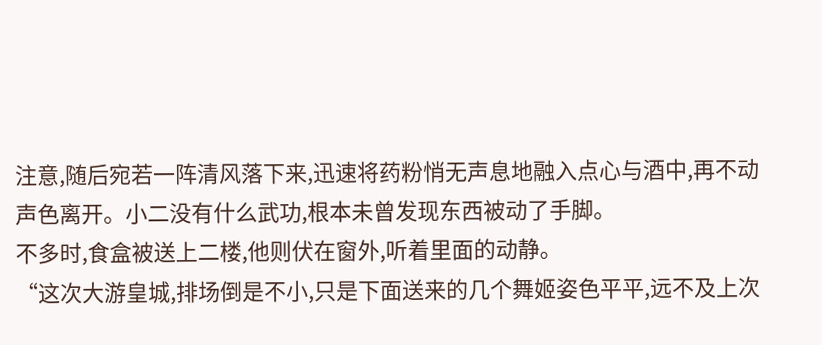注意,随后宛若一阵清风落下来,迅速将药粉悄无声息地融入点心与酒中,再不动声色离开。小二没有什么武功,根本未曾发现东西被动了手脚。
不多时,食盒被送上二楼,他则伏在窗外,听着里面的动静。
“这次大游皇城,排场倒是不小,只是下面送来的几个舞姬姿色平平,远不及上次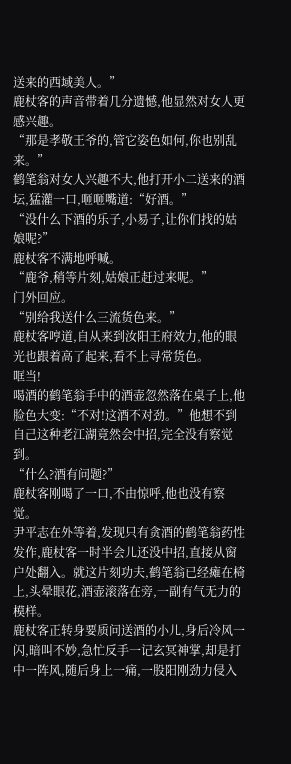送来的西域美人。”
鹿杖客的声音带着几分遗憾,他显然对女人更感兴趣。
“那是孝敬王爷的,管它姿色如何,你也别乱来。”
鹤笔翁对女人兴趣不大,他打开小二送来的酒坛,猛灌一口,咂咂嘴道:“好酒。”
“没什么下酒的乐子,小易子,让你们找的姑娘呢?”
鹿杖客不满地呼喊。
“鹿爷,稍等片刻,姑娘正赶过来呢。”
门外回应。
“别给我送什么三流货色来。”
鹿杖客哼道,自从来到汝阳王府效力,他的眼光也跟着高了起来,看不上寻常货色。
哐当!
喝酒的鹤笔翁手中的酒壶忽然落在桌子上,他脸色大变:“不对!这酒不对劲。”他想不到自己这种老江湖竟然会中招,完全没有察觉到。
“什么?酒有问题?”
鹿杖客刚喝了一口,不由惊呼,他也没有察觉。
尹平志在外等着,发现只有贪酒的鹤笔翁药性发作,鹿杖客一时半会儿还没中招,直接从窗户处翻入。就这片刻功夫,鹤笔翁已经瘫在椅上,头晕眼花,酒壶滚落在旁,一副有气无力的模样。
鹿杖客正转身要质问送酒的小儿,身后冷风一闪,暗叫不妙,急忙反手一记玄冥神掌,却是打中一阵风,随后身上一痛,一股阳刚劲力侵入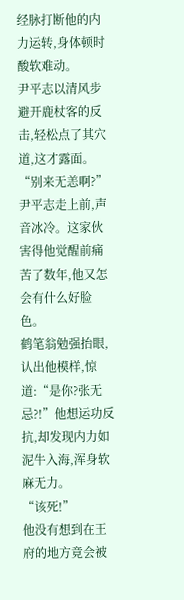经脉打断他的内力运转,身体顿时酸软难动。
尹平志以清风步避开鹿杖客的反击,轻松点了其穴道,这才露面。
“别来无恙啊?”
尹平志走上前,声音冰冷。这家伙害得他觉醒前痛苦了数年,他又怎会有什么好脸色。
鹤笔翁勉强抬眼,认出他模样,惊道:“是你?张无忌?!”他想运功反抗,却发现内力如泥牛入海,浑身软麻无力。
“该死!”
他没有想到在王府的地方竟会被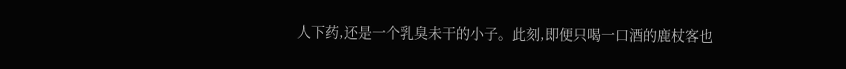人下药,还是一个乳臭未干的小子。此刻,即便只喝一口酒的鹿杖客也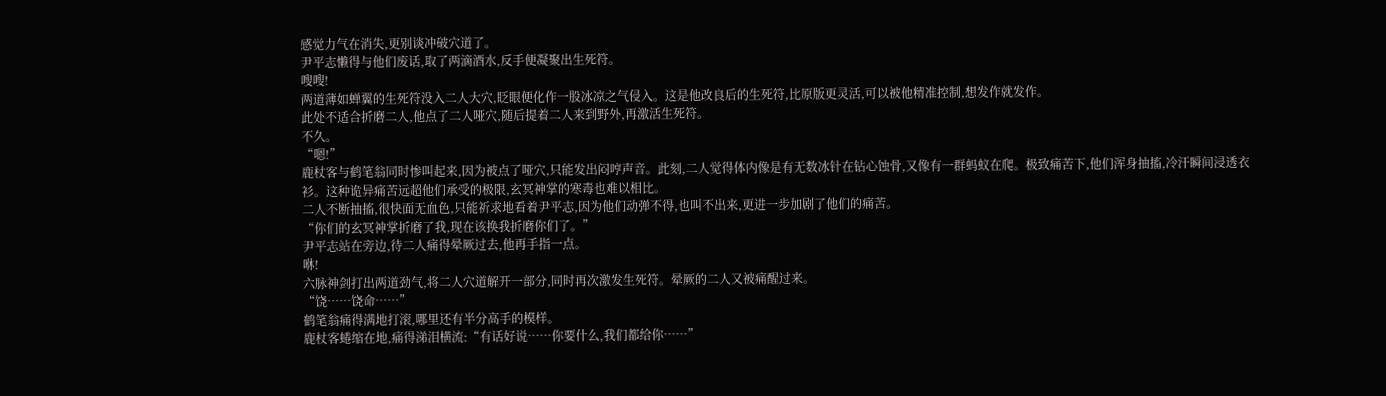感觉力气在消失,更别谈冲破穴道了。
尹平志懒得与他们废话,取了两滴酒水,反手便凝聚出生死符。
嗖嗖!
两道薄如蝉翼的生死符没入二人大穴,眨眼便化作一股冰凉之气侵入。这是他改良后的生死符,比原版更灵活,可以被他精准控制,想发作就发作。
此处不适合折磨二人,他点了二人哑穴,随后提着二人来到野外,再激活生死符。
不久。
“嗯!”
鹿杖客与鹤笔翁同时惨叫起来,因为被点了哑穴,只能发出闷哼声音。此刻,二人觉得体内像是有无数冰针在钻心蚀骨,又像有一群蚂蚁在爬。极致痛苦下,他们浑身抽搐,冷汗瞬间浸透衣衫。这种诡异痛苦远超他们承受的极限,玄冥神掌的寒毒也难以相比。
二人不断抽搐,很快面无血色,只能祈求地看着尹平志,因为他们动弹不得,也叫不出来,更进一步加剧了他们的痛苦。
“你们的玄冥神掌折磨了我,现在该换我折磨你们了。”
尹平志站在旁边,待二人痛得晕厥过去,他再手指一点。
咻!
六脉神剑打出两道劲气,将二人穴道解开一部分,同时再次激发生死符。晕厥的二人又被痛醒过来。
“饶……饶命……”
鹤笔翁痛得满地打滚,哪里还有半分高手的模样。
鹿杖客蜷缩在地,痛得涕泪横流:“有话好说……你要什么,我们都给你……”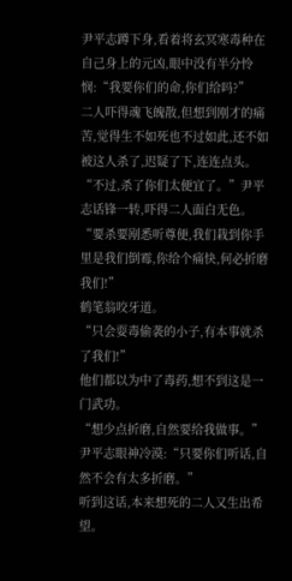尹平志蹲下身,看着将玄冥寒毒种在自己身上的元凶,眼中没有半分怜悯:“我要你们的命,你们给吗?”
二人吓得魂飞魄散,但想到刚才的痛苦,觉得生不如死也不过如此,还不如被这人杀了,迟疑了下,连连点头。
“不过,杀了你们太便宜了。”尹平志话锋一转,吓得二人面白无色。
“要杀要剐悉听尊便,我们栽到你手里是我们倒霉,你给个痛快,何必折磨我们!”
鹤笔翁咬牙道。
“只会耍毒偷袭的小子,有本事就杀了我们!”
他们都以为中了毒药,想不到这是一门武功。
“想少点折磨,自然要给我做事。”
尹平志眼神冷漠:“只要你们听话,自然不会有太多折磨。”
听到这话,本来想死的二人又生出希望。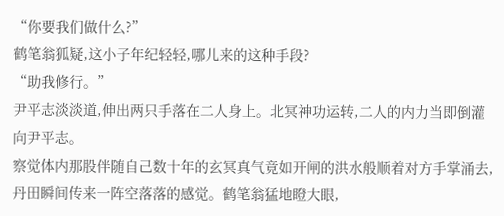“你要我们做什么?”
鹤笔翁狐疑,这小子年纪轻轻,哪儿来的这种手段?
“助我修行。”
尹平志淡淡道,伸出两只手落在二人身上。北冥神功运转,二人的内力当即倒灌向尹平志。
察觉体内那股伴随自己数十年的玄冥真气竟如开闸的洪水般顺着对方手掌涌去,丹田瞬间传来一阵空落落的感觉。鹤笔翁猛地瞪大眼,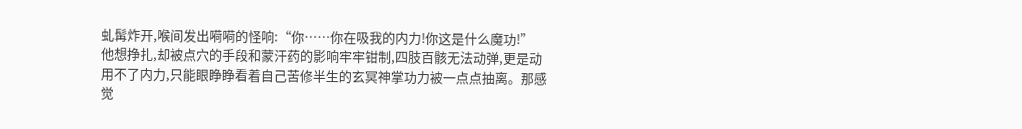虬髯炸开,喉间发出嗬嗬的怪响:“你……你在吸我的内力!你这是什么魔功!”
他想挣扎,却被点穴的手段和蒙汗药的影响牢牢钳制,四肢百骸无法动弹,更是动用不了内力,只能眼睁睁看着自己苦修半生的玄冥神掌功力被一点点抽离。那感觉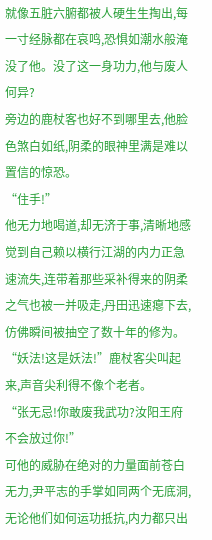就像五脏六腑都被人硬生生掏出,每一寸经脉都在哀鸣,恐惧如潮水般淹没了他。没了这一身功力,他与废人何异?
旁边的鹿杖客也好不到哪里去,他脸色煞白如纸,阴柔的眼神里满是难以置信的惊恐。
“住手!”
他无力地喝道,却无济于事,清晰地感觉到自己赖以横行江湖的内力正急速流失,连带着那些采补得来的阴柔之气也被一并吸走,丹田迅速瘪下去,仿佛瞬间被抽空了数十年的修为。
“妖法!这是妖法!”鹿杖客尖叫起来,声音尖利得不像个老者。
“张无忌!你敢废我武功?汝阳王府不会放过你!”
可他的威胁在绝对的力量面前苍白无力,尹平志的手掌如同两个无底洞,无论他们如何运功抵抗,内力都只出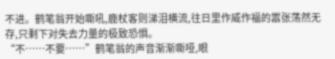不进。鹤笔翁开始嘶吼,鹿杖客则涕泪横流,往日里作威作福的嚣张荡然无存,只剩下对失去力量的极致恐惧。
“不……不要……”鹤笔翁的声音渐渐嘶哑,眼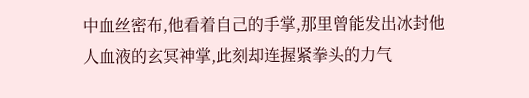中血丝密布,他看着自己的手掌,那里曾能发出冰封他人血液的玄冥神掌,此刻却连握紧拳头的力气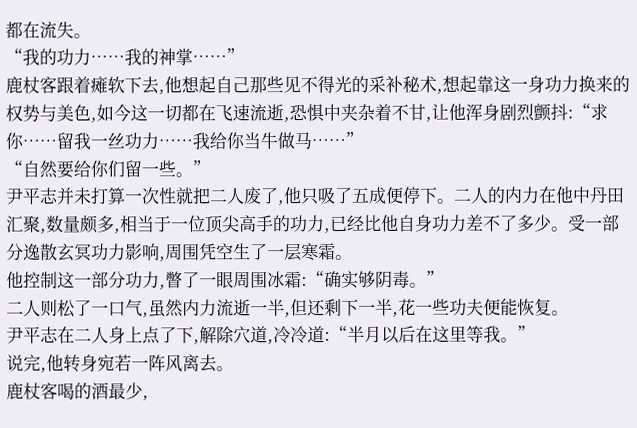都在流失。
“我的功力……我的神掌……”
鹿杖客跟着瘫软下去,他想起自己那些见不得光的采补秘术,想起靠这一身功力换来的权势与美色,如今这一切都在飞速流逝,恐惧中夹杂着不甘,让他浑身剧烈颤抖:“求你……留我一丝功力……我给你当牛做马……”
“自然要给你们留一些。”
尹平志并未打算一次性就把二人废了,他只吸了五成便停下。二人的内力在他中丹田汇聚,数量颇多,相当于一位顶尖高手的功力,已经比他自身功力差不了多少。受一部分逸散玄冥功力影响,周围凭空生了一层寒霜。
他控制这一部分功力,瞥了一眼周围冰霜:“确实够阴毒。”
二人则松了一口气,虽然内力流逝一半,但还剩下一半,花一些功夫便能恢复。
尹平志在二人身上点了下,解除穴道,冷冷道:“半月以后在这里等我。”
说完,他转身宛若一阵风离去。
鹿杖客喝的酒最少,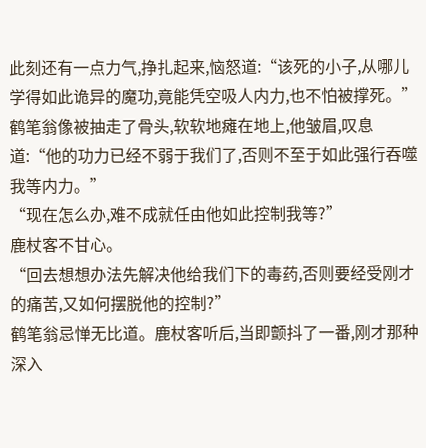此刻还有一点力气,挣扎起来,恼怒道:“该死的小子,从哪儿学得如此诡异的魔功,竟能凭空吸人内力,也不怕被撑死。”
鹤笔翁像被抽走了骨头,软软地瘫在地上,他皱眉,叹息道:“他的功力已经不弱于我们了,否则不至于如此强行吞噬我等内力。”
“现在怎么办,难不成就任由他如此控制我等?”
鹿杖客不甘心。
“回去想想办法先解决他给我们下的毒药,否则要经受刚才的痛苦,又如何摆脱他的控制?”
鹤笔翁忌惮无比道。鹿杖客听后,当即颤抖了一番,刚才那种深入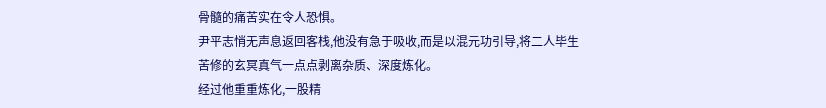骨髓的痛苦实在令人恐惧。
尹平志悄无声息返回客栈,他没有急于吸收,而是以混元功引导,将二人毕生苦修的玄冥真气一点点剥离杂质、深度炼化。
经过他重重炼化,一股精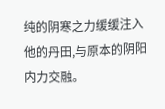纯的阴寒之力缓缓注入他的丹田,与原本的阴阳内力交融。